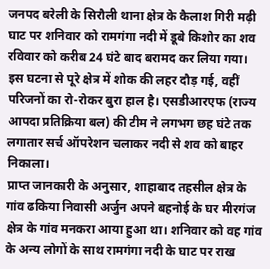जनपद बरेली के सिरौली थाना क्षेत्र के कैलाश गिरी मढ़ी घाट पर शनिवार को रामगंगा नदी में डूबे किशोर का शव रविवार को करीब 24 घंटे बाद बरामद कर लिया गया। इस घटना से पूरे क्षेत्र में शोक की लहर दौड़ गई, वहीं परिजनों का रो-रोकर बुरा हाल है। एसडीआरएफ (राज्य आपदा प्रतिक्रिया बल) की टीम ने लगभग छह घंटे तक लगातार सर्च ऑपरेशन चलाकर नदी से शव को बाहर निकाला।
प्राप्त जानकारी के अनुसार, शाहाबाद तहसील क्षेत्र के गांव ढकिया निवासी अर्जुन अपने बहनोई के घर मीरगंज क्षेत्र के गांव मनकरा आया हुआ था। शनिवार को वह गांव के अन्य लोगों के साथ रामगंगा नदी के घाट पर राख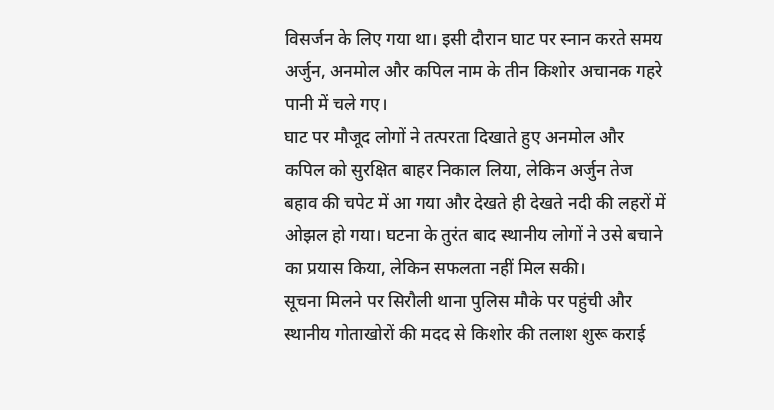विसर्जन के लिए गया था। इसी दौरान घाट पर स्नान करते समय अर्जुन, अनमोल और कपिल नाम के तीन किशोर अचानक गहरे पानी में चले गए।
घाट पर मौजूद लोगों ने तत्परता दिखाते हुए अनमोल और कपिल को सुरक्षित बाहर निकाल लिया, लेकिन अर्जुन तेज बहाव की चपेट में आ गया और देखते ही देखते नदी की लहरों में ओझल हो गया। घटना के तुरंत बाद स्थानीय लोगों ने उसे बचाने का प्रयास किया, लेकिन सफलता नहीं मिल सकी।
सूचना मिलने पर सिरौली थाना पुलिस मौके पर पहुंची और स्थानीय गोताखोरों की मदद से किशोर की तलाश शुरू कराई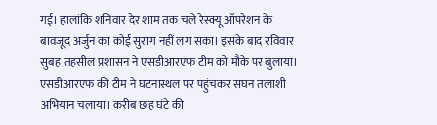गई। हालांकि शनिवार देर शाम तक चले रेस्क्यू ऑपरेशन के बावजूद अर्जुन का कोई सुराग नहीं लग सका। इसके बाद रविवार सुबह तहसील प्रशासन ने एसडीआरएफ टीम को मौके पर बुलाया।
एसडीआरएफ की टीम ने घटनास्थल पर पहुंचकर सघन तलाशी अभियान चलाया। करीब छह घंटे की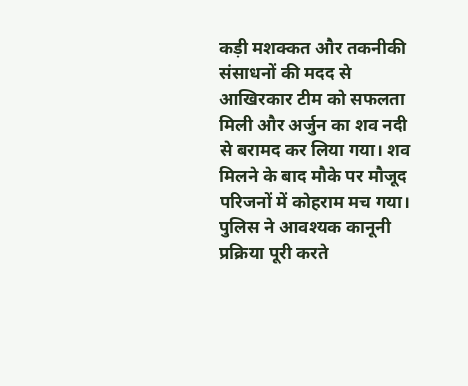कड़ी मशक्कत और तकनीकी संसाधनों की मदद से आखिरकार टीम को सफलता मिली और अर्जुन का शव नदी से बरामद कर लिया गया। शव मिलने के बाद मौके पर मौजूद परिजनों में कोहराम मच गया।
पुलिस ने आवश्यक कानूनी प्रक्रिया पूरी करते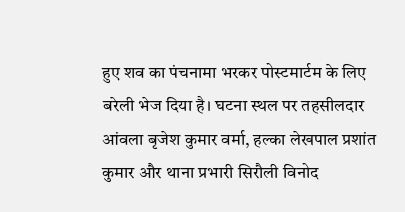हुए शव का पंचनामा भरकर पोस्टमार्टम के लिए बरेली भेज दिया है। घटना स्थल पर तहसीलदार आंवला बृजेश कुमार वर्मा, हल्का लेखपाल प्रशांत कुमार और थाना प्रभारी सिरौली विनोद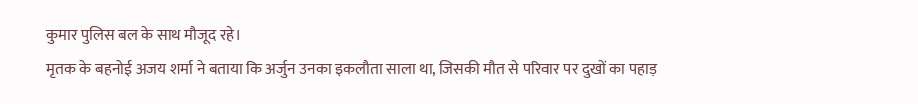कुमार पुलिस बल के साथ मौजूद रहे।
मृतक के बहनोई अजय शर्मा ने बताया कि अर्जुन उनका इकलौता साला था, जिसकी मौत से परिवार पर दुखों का पहाड़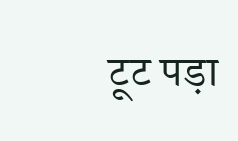टूट पड़ा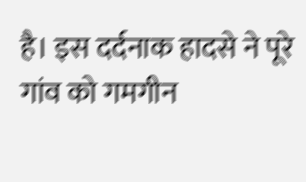है। इस दर्दनाक हादसे ने पूरे गांव को गमगीन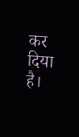कर दिया है।